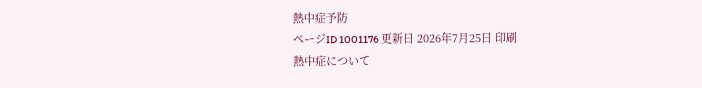熱中症予防
ページID 1001176 更新日 2026年7月25日 印刷
熱中症について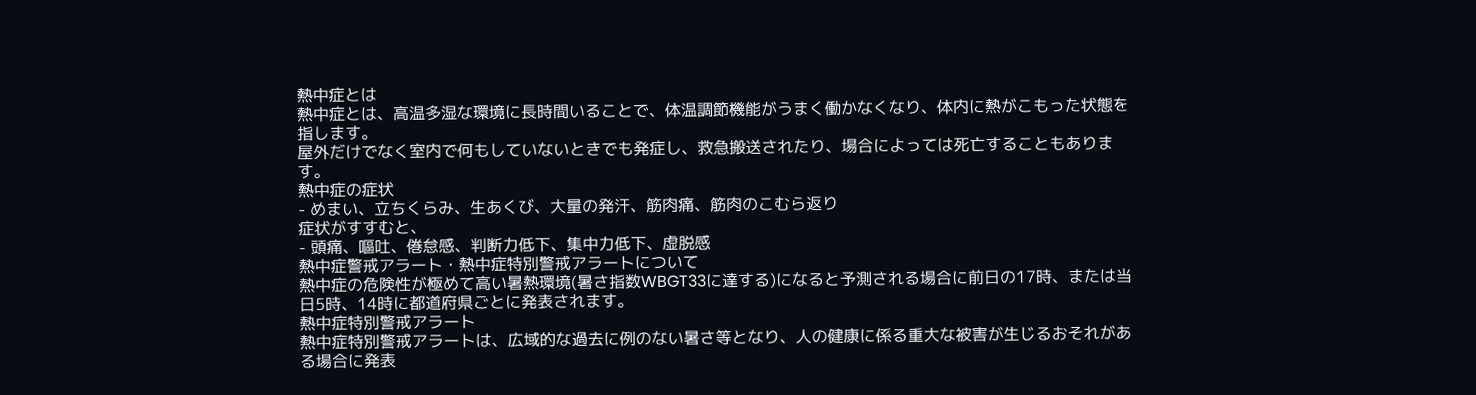熱中症とは
熱中症とは、高温多湿な環境に長時間いることで、体温調節機能がうまく働かなくなり、体内に熱がこもった状態を指します。
屋外だけでなく室内で何もしていないときでも発症し、救急搬送されたり、場合によっては死亡することもあります。
熱中症の症状
- めまい、立ちくらみ、生あくび、大量の発汗、筋肉痛、筋肉のこむら返り
症状がすすむと、
- 頭痛、嘔吐、倦怠感、判断力低下、集中力低下、虚脱感
熱中症警戒アラート・熱中症特別警戒アラートについて
熱中症の危険性が極めて高い暑熱環境(暑さ指数WBGT33に達する)になると予測される場合に前日の17時、または当日5時、14時に都道府県ごとに発表されます。
熱中症特別警戒アラート
熱中症特別警戒アラートは、広域的な過去に例のない暑さ等となり、人の健康に係る重大な被害が生じるおそれがある場合に発表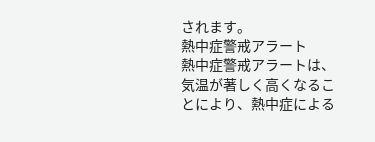されます。
熱中症警戒アラート
熱中症警戒アラートは、気温が著しく高くなることにより、熱中症による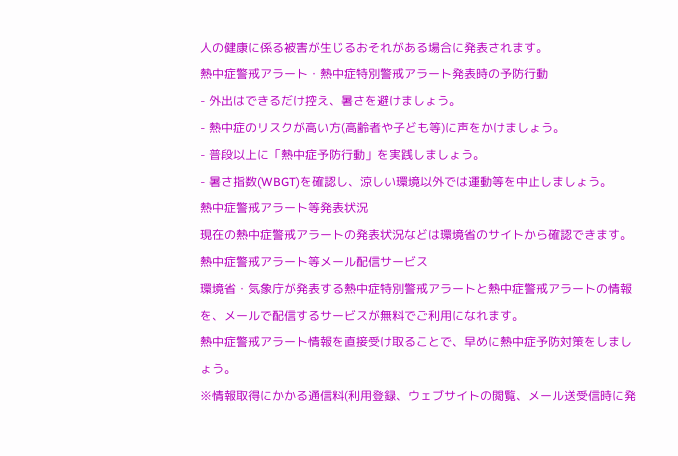人の健康に係る被害が生じるおそれがある場合に発表されます。
熱中症警戒アラート・熱中症特別警戒アラート発表時の予防行動
- 外出はできるだけ控え、暑さを避けましょう。
- 熱中症のリスクが高い方(高齢者や子ども等)に声をかけましょう。
- 普段以上に「熱中症予防行動」を実践しましょう。
- 暑さ指数(WBGT)を確認し、涼しい環境以外では運動等を中止しましょう。
熱中症警戒アラート等発表状況
現在の熱中症警戒アラートの発表状況などは環境省のサイトから確認できます。
熱中症警戒アラート等メール配信サービス
環境省・気象庁が発表する熱中症特別警戒アラートと熱中症警戒アラートの情報を、メールで配信するサービスが無料でご利用になれます。
熱中症警戒アラート情報を直接受け取ることで、早めに熱中症予防対策をしましょう。
※情報取得にかかる通信料(利用登録、ウェブサイトの閲覧、メール送受信時に発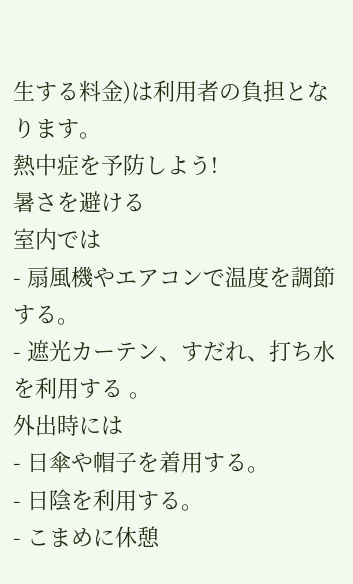生する料金)は利用者の負担となります。
熱中症を予防しよう!
暑さを避ける
室内では
- 扇風機やエアコンで温度を調節する。
- 遮光カーテン、すだれ、打ち水を利用する 。
外出時には
- 日傘や帽子を着用する。
- 日陰を利用する。
- こまめに休憩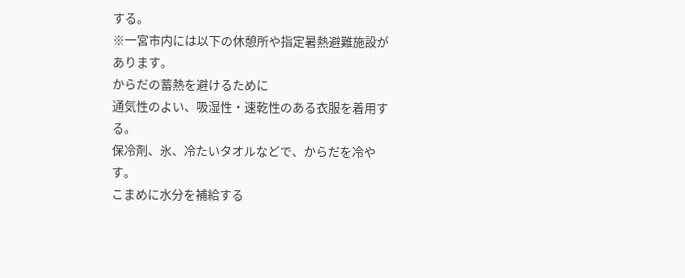する。
※一宮市内には以下の休憩所や指定暑熱避難施設があります。
からだの蓄熱を避けるために
通気性のよい、吸湿性・速乾性のある衣服を着用する。
保冷剤、氷、冷たいタオルなどで、からだを冷やす。
こまめに水分を補給する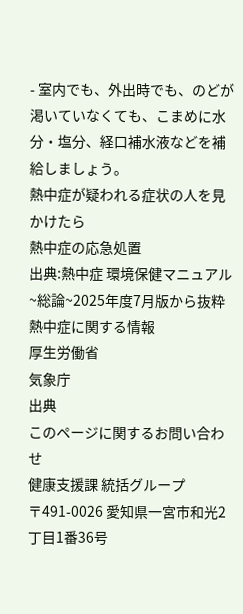- 室内でも、外出時でも、のどが渇いていなくても、こまめに水分・塩分、経口補水液などを補給しましょう。
熱中症が疑われる症状の人を見かけたら
熱中症の応急処置
出典:熱中症 環境保健マニュアル~総論~2025年度7月版から抜粋
熱中症に関する情報
厚生労働省
気象庁
出典
このページに関するお問い合わせ
健康支援課 統括グループ
〒491-0026 愛知県一宮市和光2丁目1番36号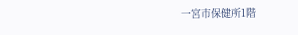一宮市保健所1階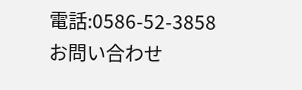電話:0586-52-3858
お問い合わせ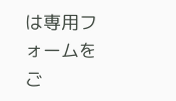は専用フォームをご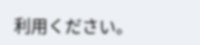利用ください。